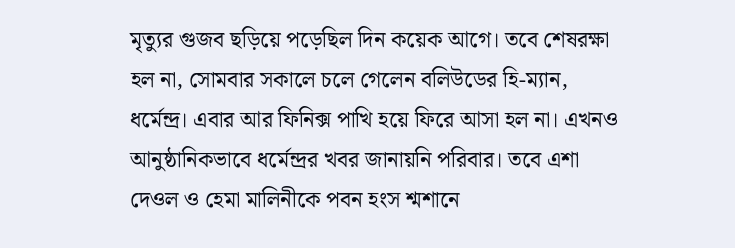মৃত্যুর গুজব ছড়িয়ে পড়েছিল দিন কয়েক আগে। তবে শেষরক্ষা হল না, সোমবার সকালে চলে গেলেন বলিউডের হি-ম্যান, ধর্মেন্দ্র। এবার আর ফিনিক্স পাখি হয়ে ফিরে আসা হল না। এখনও আনুষ্ঠানিকভাবে ধর্মেন্দ্রর খবর জানায়নি পরিবার। তবে এশা দেওল ও হেমা মালিনীকে পবন হংস শ্মশানে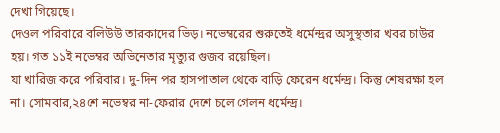দেখা গিয়েছে।
দেওল পরিবারে বলিউউ তারকাদের ভিড়। নভেম্বরের শুরুতেই ধর্মেন্দ্রর অসুস্থতার খবর চাউর হয়। গত ১১ই নভেম্বর অভিনেতার মৃত্যুর গুজব রয়েছিল।
যা খারিজ করে পরিবার। দু-দিন পর হাসপাতাল থেকে বাড়ি ফেরেন ধর্মেন্দ্র। কিন্তু শেষরক্ষা হল না। সোমবার,২৪শে নভেম্বর না-ফেরার দেশে চলে গেলন ধর্মেন্দ্র।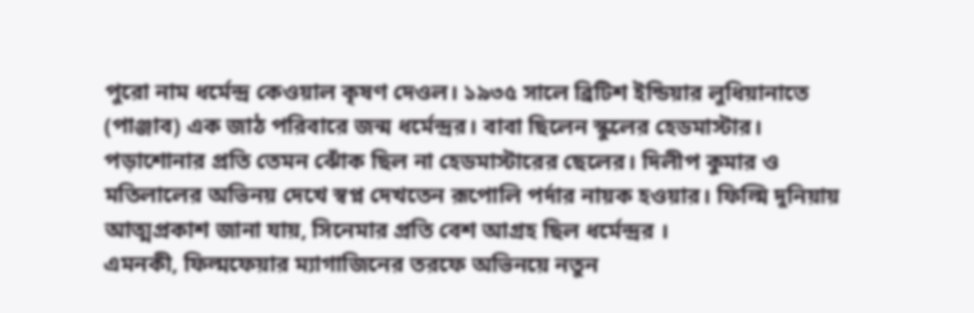পুরো নাম ধর্মেন্দ্র কেওয়াল কৃষণ দেওল। ১৯৩৫ সালে ব্রিটিশ ইন্ডিয়ার লুধিয়ানাতে (পাঞ্জাব) এক জাঠ পরিবারে জন্ম ধর্মেন্দ্রর। বাবা ছিলেন স্কুলের হেডমাস্টার। পড়াশোনার প্রতি তেমন ঝোঁক ছিল না হেডমাস্টারের ছেলের। দিলীপ কুমার ও মতিলালের অভিনয় দেখে স্বপ্ন দেখতেন রূপোলি পর্দার নায়ক হওয়ার। ফিল্মি দুনিয়ায় আত্মপ্রকাশ জানা যায়, সিনেমার প্রতি বেশ আগ্রহ ছিল ধর্মেন্দ্রর ।
এমনকী, ফিল্মফেয়ার ম্যাগাজিনের তরফে অভিনয়ে নতুন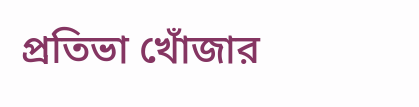প্রতিভা খোঁজার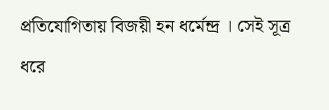প্রতিযোগিতায় বিজয়ী হন ধর্মেন্দ্র । সেই সূত্র ধরে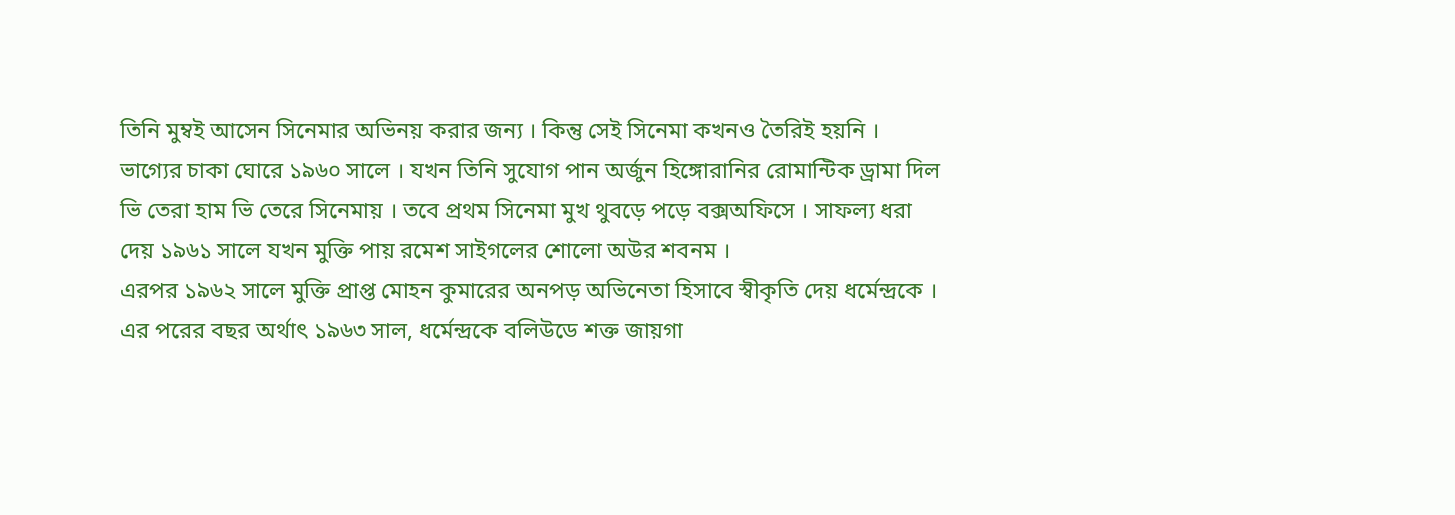তিনি মুম্বই আসেন সিনেমার অভিনয় করার জন্য । কিন্তু সেই সিনেমা কখনও তৈরিই হয়নি । ভাগ্যের চাকা ঘোরে ১৯৬০ সালে । যখন তিনি সুযোগ পান অর্জুন হিঙ্গোরানির রোমান্টিক ড্রামা দিল ভি তেরা হাম ভি তেরে সিনেমায় । তবে প্রথম সিনেমা মুখ থুবড়ে পড়ে বক্সঅফিসে । সাফল্য ধরা দেয় ১৯৬১ সালে যখন মুক্তি পায় রমেশ সাইগলের শোলো অউর শবনম ।
এরপর ১৯৬২ সালে মুক্তি প্রাপ্ত মোহন কুমারের অনপড় অভিনেতা হিসাবে স্বীকৃতি দেয় ধর্মেন্দ্রকে । এর পরের বছর অর্থাৎ ১৯৬৩ সাল, ধর্মেন্দ্রকে বলিউডে শক্ত জায়গা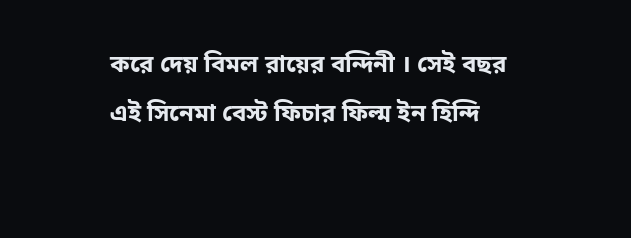করে দেয় বিমল রায়ের বন্দিনী । সেই বছর এই সিনেমা বেস্ট ফিচার ফিল্ম ইন হিন্দি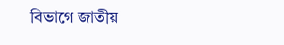বিভাগে জাতীয়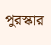পুরস্কার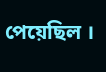পেয়েছিল ।